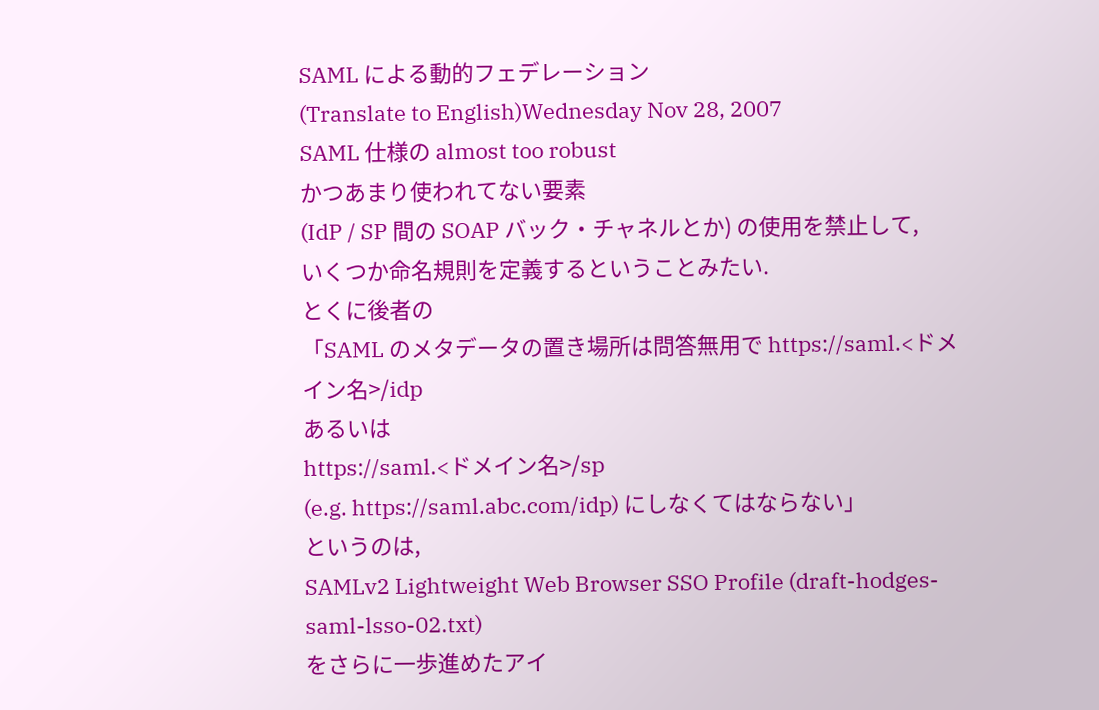SAML による動的フェデレーション
(Translate to English)Wednesday Nov 28, 2007
SAML 仕様の almost too robust
かつあまり使われてない要素
(IdP / SP 間の SOAP バック・チャネルとか) の使用を禁止して,
いくつか命名規則を定義するということみたい.
とくに後者の
「SAML のメタデータの置き場所は問答無用で https://saml.<ドメイン名>/idp
あるいは
https://saml.<ドメイン名>/sp
(e.g. https://saml.abc.com/idp) にしなくてはならない」
というのは,
SAMLv2 Lightweight Web Browser SSO Profile (draft-hodges-saml-lsso-02.txt)
をさらに一歩進めたアイ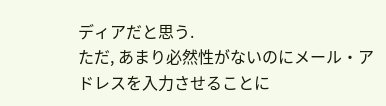ディアだと思う.
ただ, あまり必然性がないのにメール・アドレスを入力させることに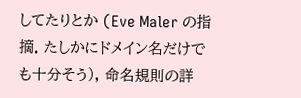してたりとか (Eve Maler の指摘. たしかにドメイン名だけでも十分そう), 命名規則の詳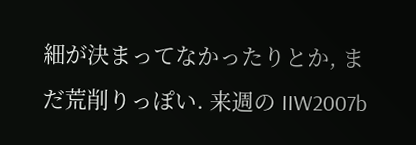細が決まってなかったりとか, まだ荒削りっぽい. 来週の IIW2007b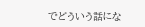でどういう話にな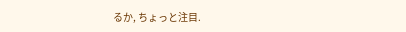るか, ちょっと注目.